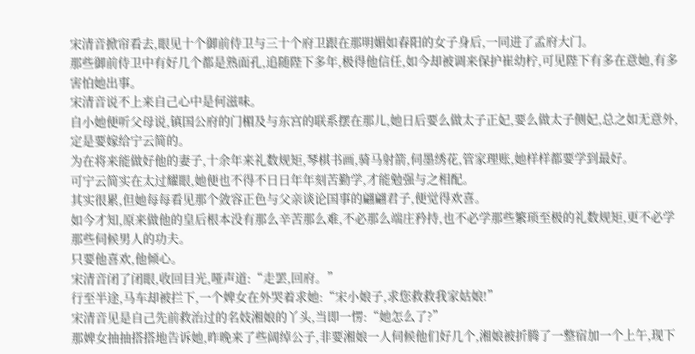宋清音掀帘看去,眼见十个御前侍卫与三十个府卫跟在那明媚如春阳的女子身后,一同进了孟府大门。
那些御前侍卫中有好几个都是熟面孔,追随陛下多年,极得他信任,如今却被调来保护崔幼柠,可见陛下有多在意她,有多害怕她出事。
宋清音说不上来自己心中是何滋味。
自小她便听父母说,镇国公府的门楣及与东宫的联系摆在那儿,她日后要么做太子正妃,要么做太子侧妃,总之如无意外,定是要嫁给宁云简的。
为在将来能做好他的妻子,十余年来礼数规矩,琴棋书画,骑马射箭,伺墨绣花,管家理账,她样样都要学到最好。
可宁云简实在太过耀眼,她便也不得不日日年年刻苦勤学,才能勉强与之相配。
其实很累,但她每每看见那个敛容正色与父亲谈论国事的翩翩君子,便觉得欢喜。
如今才知,原来做他的皇后根本没有那么辛苦那么难,不必那么端庄矜持,也不必学那些繁琐至极的礼数规矩,更不必学那些伺候男人的功夫。
只要他喜欢,他倾心。
宋清音闭了闭眼,收回目光,哑声道:“走罢,回府。”
行至半途,马车却被拦下,一个婢女在外哭着求她:“宋小娘子,求您救救我家姑娘!”
宋清音见是自己先前救治过的名妓湘娘的丫头,当即一愣:“她怎么了?”
那婢女抽抽搭搭地告诉她,昨晚来了些阔绰公子,非要湘娘一人伺候他们好几个,湘娘被折腾了一整宿加一个上午,现下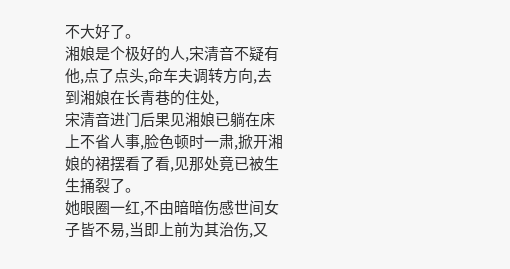不大好了。
湘娘是个极好的人,宋清音不疑有他,点了点头,命车夫调转方向,去到湘娘在长青巷的住处,
宋清音进门后果见湘娘已躺在床上不省人事,脸色顿时一肃,掀开湘娘的裙摆看了看,见那处竟已被生生捅裂了。
她眼圈一红,不由暗暗伤感世间女子皆不易,当即上前为其治伤,又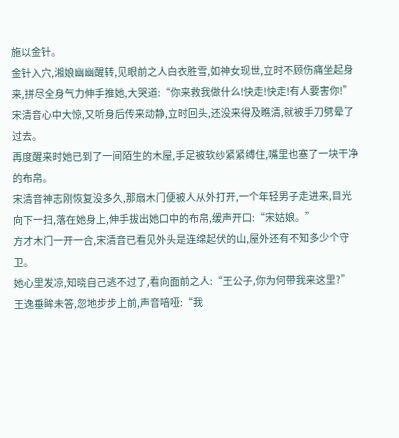施以金针。
金针入穴,湘娘幽幽醒转,见眼前之人白衣胜雪,如神女现世,立时不顾伤痛坐起身来,拼尽全身气力伸手推她,大哭道:“你来救我做什么!快走!快走!有人要害你!”
宋清音心中大惊,又听身后传来动静,立时回头,还没来得及瞧清,就被手刀劈晕了过去。
再度醒来时她已到了一间陌生的木屋,手足被软纱紧紧缚住,嘴里也塞了一块干净的布帛。
宋清音神志刚恢复没多久,那扇木门便被人从外打开,一个年轻男子走进来,目光向下一扫,落在她身上,伸手拔出她口中的布帛,缓声开口:“宋姑娘。”
方才木门一开一合,宋清音已看见外头是连绵起伏的山,屋外还有不知多少个守卫。
她心里发凉,知晓自己逃不过了,看向面前之人:“王公子,你为何带我来这里?”
王逸垂眸未答,忽地步步上前,声音喑哑:“我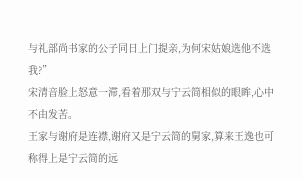与礼部尚书家的公子同日上门提亲,为何宋姑娘选他不选我?”
宋清音脸上怒意一滞,看着那双与宁云简相似的眼眸,心中不由发苦。
王家与谢府是连襟,谢府又是宁云简的舅家,算来王逸也可称得上是宁云简的远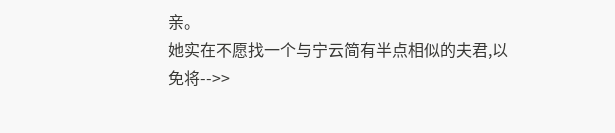亲。
她实在不愿找一个与宁云简有半点相似的夫君,以免将-->>